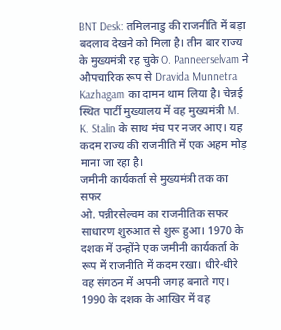BNT Desk: तमिलनाडु की राजनीति में बड़ा बदलाव देखने को मिला है। तीन बार राज्य के मुख्यमंत्री रह चुके O. Panneerselvam ने औपचारिक रूप से Dravida Munnetra Kazhagam का दामन थाम लिया है। चेन्नई स्थित पार्टी मुख्यालय में वह मुख्यमंत्री M. K. Stalin के साथ मंच पर नजर आए। यह कदम राज्य की राजनीति में एक अहम मोड़ माना जा रहा है।
जमीनी कार्यकर्ता से मुख्यमंत्री तक का सफर
ओ. पन्नीरसेल्वम का राजनीतिक सफर साधारण शुरुआत से शुरू हुआ। 1970 के दशक में उन्होंने एक जमीनी कार्यकर्ता के रूप में राजनीति में कदम रखा। धीरे-धीरे वह संगठन में अपनी जगह बनाते गए। 1990 के दशक के आखिर में वह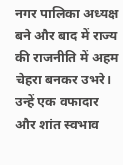नगर पालिका अध्यक्ष बने और बाद में राज्य की राजनीति में अहम चेहरा बनकर उभरे। उन्हें एक वफादार और शांत स्वभाव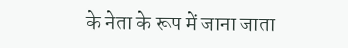के नेता के रूप में जाना जाता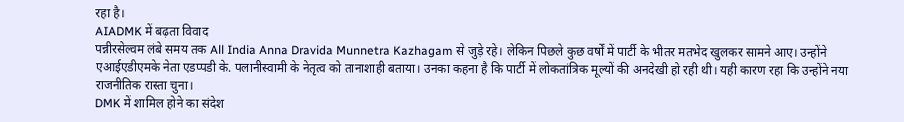रहा है।
AIADMK में बढ़ता विवाद
पन्नीरसेल्वम लंबे समय तक All India Anna Dravida Munnetra Kazhagam से जुड़े रहे। लेकिन पिछले कुछ वर्षों में पार्टी के भीतर मतभेद खुलकर सामने आए। उन्होंने एआईएडीएमके नेता एडप्पडी के. पलानीस्वामी के नेतृत्व को तानाशाही बताया। उनका कहना है कि पार्टी में लोकतांत्रिक मूल्यों की अनदेखी हो रही थी। यही कारण रहा कि उन्होंने नया राजनीतिक रास्ता चुना।
DMK में शामिल होने का संदेश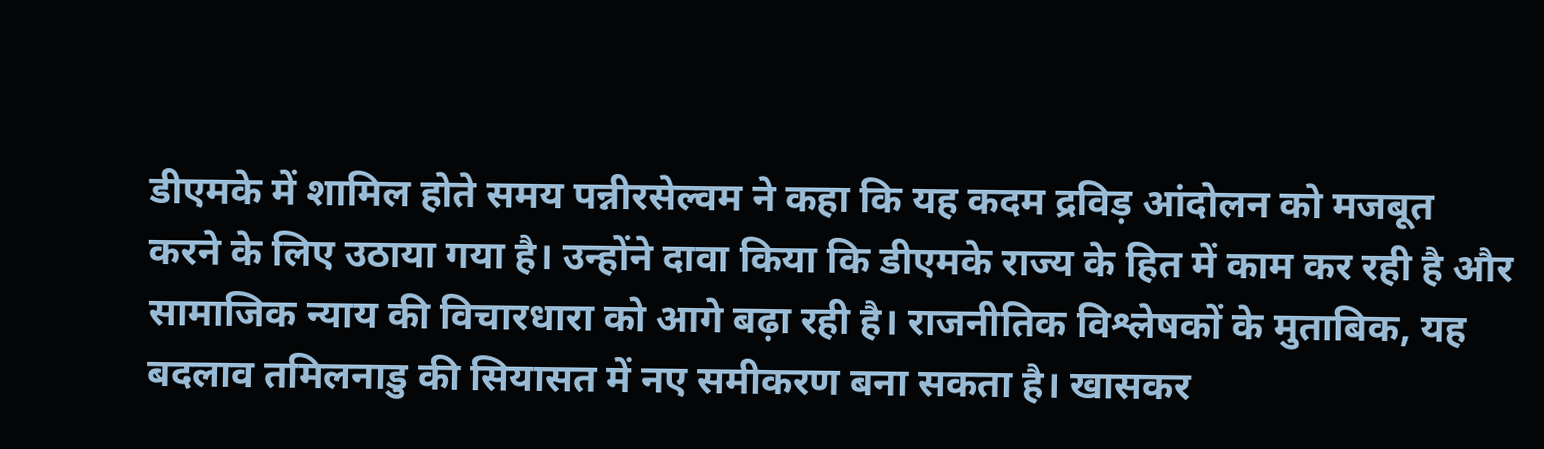डीएमके में शामिल होते समय पन्नीरसेल्वम ने कहा कि यह कदम द्रविड़ आंदोलन को मजबूत करने के लिए उठाया गया है। उन्होंने दावा किया कि डीएमके राज्य के हित में काम कर रही है और सामाजिक न्याय की विचारधारा को आगे बढ़ा रही है। राजनीतिक विश्लेषकों के मुताबिक, यह बदलाव तमिलनाडु की सियासत में नए समीकरण बना सकता है। खासकर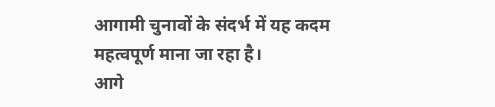आगामी चुनावों के संदर्भ में यह कदम महत्वपूर्ण माना जा रहा है।
आगे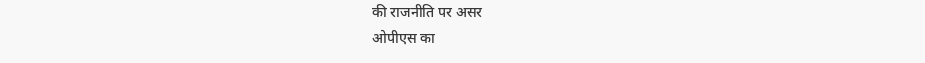की राजनीति पर असर
ओपीएस का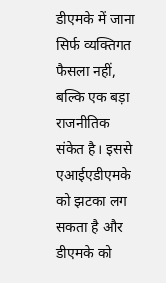डीएमके में जाना सिर्फ व्यक्तिगत फैसला नहीं, बल्कि एक बड़ा राजनीतिक संकेत है। इससे एआईएडीएमके को झटका लग सकता है और डीएमके को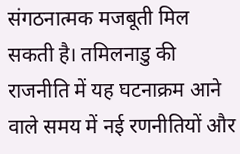संगठनात्मक मजबूती मिल सकती है। तमिलनाडु की राजनीति में यह घटनाक्रम आने वाले समय में नई रणनीतियों और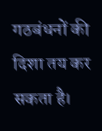गठबंधनों की दिशा तय कर सकता है।